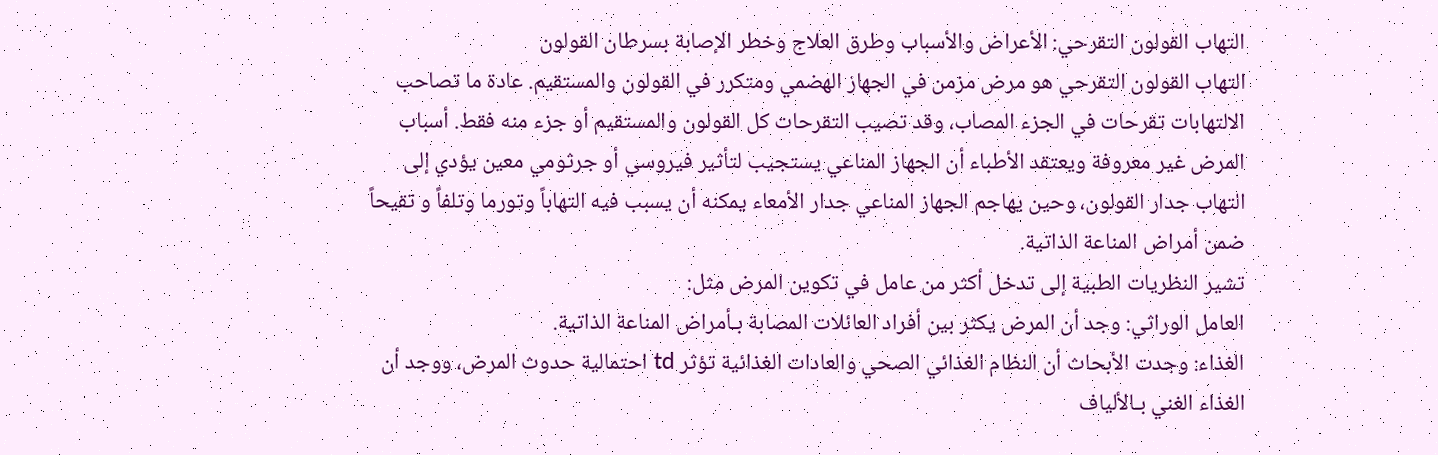التهاب القولون التقرحي: الأعراض والأسباب وطرق العلاج وخطر الإصابة بسرطان القولون
التهاب القولون التقرحي هو مرض مزمن في الجهاز الهضمي ومتكرر في القولون والمستقيم. عادة ما تصاحب الالتهابات تقرحات في الجزء المصاب، وقد تصيب التقرحات كل القولون والمستقيم أو جزء منه فقط. أسباب المرض غير معروفة ويعتقد الأطباء أن الجهاز المناعي يستجيب لتأثير فيروسي أو جرثومي معين يؤدي إلى التهاب جدار القولون، وحين يهاجم الجهاز المناعي جدار الأمعاء يمكنه أن يسبب فيه التهاباً وتورما وتلفاً و تقيحاً ضمن أمراض المناعة الذاتية.
تشير النظريات الطبية إلى تدخل أكثر من عامل في تكوين المرض مثل:
العامل الوراثي: وجد أن المرض يكثر بين أفراد العائلات المصابة بـأمراض المناعة الذاتية.
الغذاء: وجدت الأبحاث أن النظام الغذائي الصحي والعادات الغذائية تؤثر td احتمالية حدوث المرض، ووجد أن الغذاء الغني بـالألياف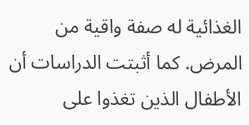الغذائية له صفة واقية من المرض. كما أثبتت الدراسات أن الأطفال الذين تغذوا على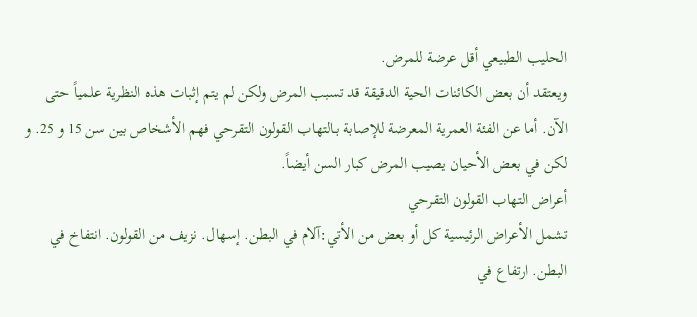الحليب الطبيعي أقل عرضة للمرض.
ويعتقد أن بعض الكائنات الحية الدقيقة قد تسبب المرض ولكن لم يتم إثبات هذه النظرية علمياً حتى الآن. أما عن الفئة العمرية المعرضة للإصابة بـالتهاب القولون التقرحي فهم الأشخاص بين سن 15 و 25. و لكن في بعض الأحيان يصيب المرض كبار السن أيضاً.
أعراض التهاب القولون التقرحي
تشمل الأعراض الرئيسية كل أو بعض من الأتي:آلام في البطن. إسهال. نزيف من القولون. انتفاخ في البطن. ارتفاع في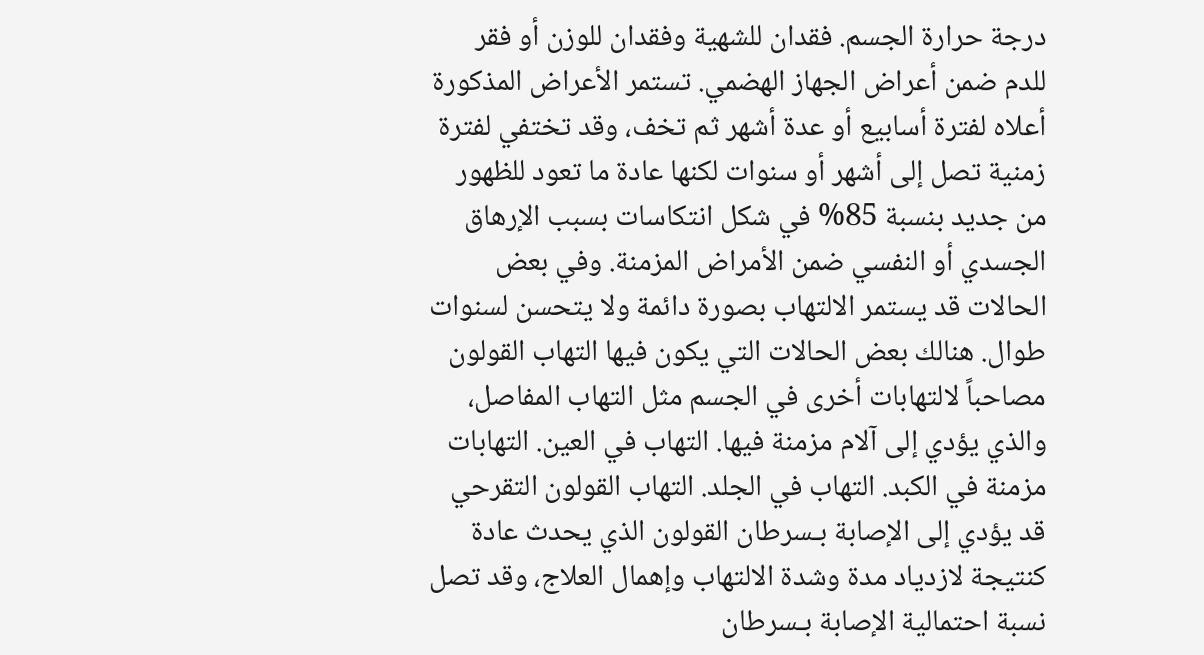درجة حرارة الجسم. فقدان للشهية وفقدان للوزن أو فقر للدم ضمن أعراض الجهاز الهضمي. تستمر الأعراض المذكورة أعلاه لفترة أسابيع أو عدة أشهر ثم تخف، وقد تختفي لفترة زمنية تصل إلى أشهر أو سنوات لكنها عادة ما تعود للظهور من جديد بنسبة 85% في شكل انتكاسات بسبب الإرهاق الجسدي أو النفسي ضمن الأمراض المزمنة. وفي بعض الحالات قد يستمر الالتهاب بصورة دائمة ولا يتحسن لسنوات طوال. هنالك بعض الحالات التي يكون فيها التهاب القولون مصاحباً لالتهابات أخرى في الجسم مثل التهاب المفاصل، والذي يؤدي إلى آلام مزمنة فيها. التهاب في العين. التهابات مزمنة في الكبد. التهاب في الجلد. التهاب القولون التقرحي قد يؤدي إلى الإصابة بـسرطان القولون الذي يحدث عادة كنتيجة لازدياد مدة وشدة الالتهاب وإهمال العلاج، وقد تصل نسبة احتمالية الإصابة بـسرطان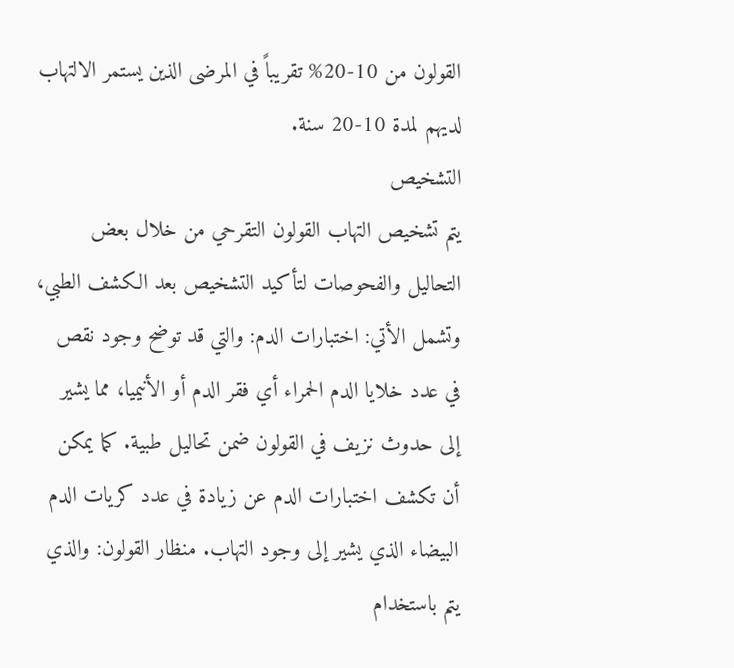القولون من 10-20% تقريباً في المرضى الذين يستمر الالتهاب لديهم لمدة 10-20 سنة.
التشخيص
يتم تشخيص التهاب القولون التقرحي من خلال بعض التحاليل والفحوصات لتأكيد التشخيص بعد الكشف الطبي، وتشمل الأتي: اختبارات الدم: والتي قد توضح وجود نقص في عدد خلايا الدم الحمراء أي فقر الدم أو الأنيميا، مما يشير إلى حدوث نزيف في القولون ضمن تحاليل طبية. كما يمكن أن تكشف اختبارات الدم عن زيادة في عدد كريات الدم البيضاء الذي يشير إلى وجود التهاب. منظار القولون: والذي يتم باستخدام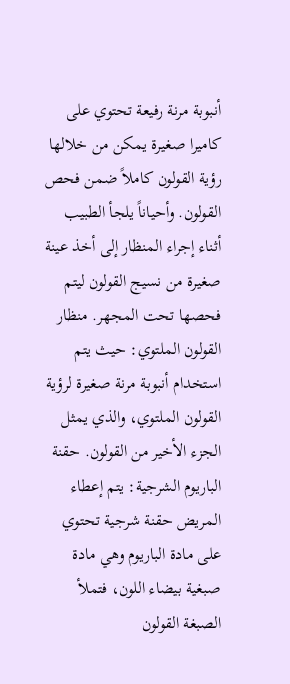أنبوبة مرنة رفيعة تحتوي على كاميرا صغيرة يمكن من خلالها رؤية القولون كاملاً ضمن فحص القولون. وأحياناً يلجأ الطبيب أثناء إجراء المنظار إلى أخذ عينة صغيرة من نسيج القولون ليتم فحصها تحت المجهر. منظار القولون الملتوي: حيث يتم استخدام أنبوبة مرنة صغيرة لرؤية القولون الملتوي، والذي يمثل الجزء الأخير من القولون. حقنة الباريوم الشرجية: يتم إعطاء المريض حقنة شرجية تحتوي على مادة الباريوم وهي مادة صبغية بيضاء اللون، فتملأ الصبغة القولون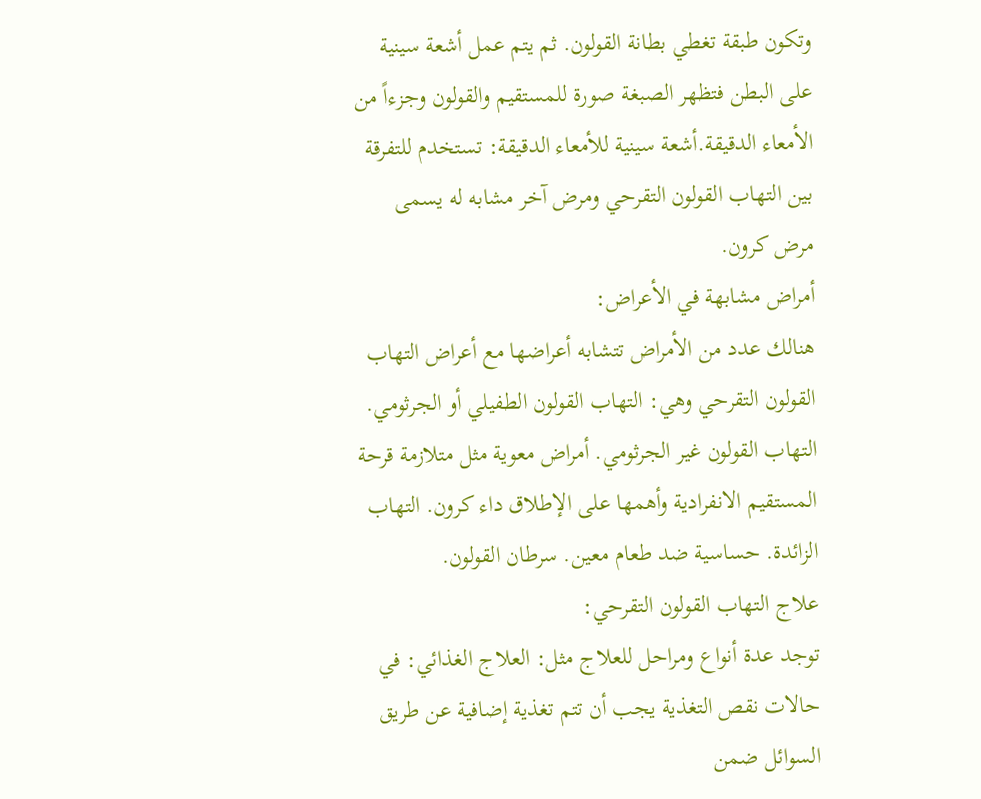وتكون طبقة تغطي بطانة القولون. ثم يتم عمل أشعة سينية على البطن فتظهر الصبغة صورة للمستقيم والقولون وجزءاً من الأمعاء الدقيقة.أشعة سينية للأمعاء الدقيقة: تستخدم للتفرقة بين التهاب القولون التقرحي ومرض آخر مشابه له يسمى مرض كرون.
أمراض مشابهة في الأعراض:
هنالك عدد من الأمراض تتشابه أعراضها مع أعراض التهاب القولون التقرحي وهي: التهاب القولون الطفيلي أو الجرثومي. التهاب القولون غير الجرثومي. أمراض معوية مثل متلازمة قرحة المستقيم الانفرادية وأهمها على الإطلاق داء كرون. التهاب الزائدة. حساسية ضد طعام معين. سرطان القولون.
علاج التهاب القولون التقرحي:
توجد عدة أنواع ومراحل للعلاج مثل: العلاج الغذائي: في حالات نقص التغذية يجب أن تتم تغذية إضافية عن طريق السوائل ضمن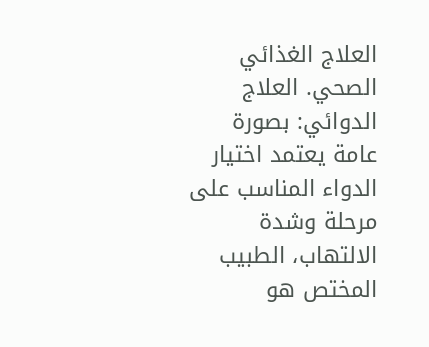العلاج الغذائي الصحي. العلاج الدوائي: بصورة عامة يعتمد اختيار الدواء المناسب على مرحلة وشدة الالتهاب، الطبيب المختص هو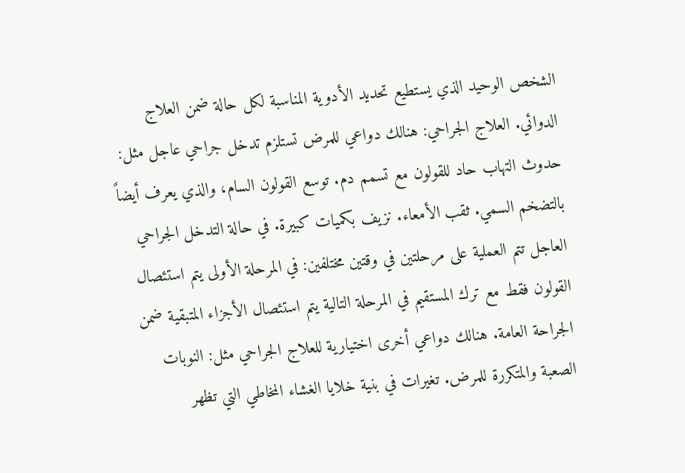الشخص الوحيد الذي يستطيع تحديد الأدوية المناسبة لكل حالة ضمن العلاج الدوائي. العلاج الجراحي: هنالك دواعي للمرض تستلزم تدخل جراحي عاجل مثل: حدوث التهاب حاد للقولون مع تسمم دم. توسع القولون السام، والذي يعرف أيضاً بالتضخم السمي. ثقب الأمعاء. نزيف بكميات كبيرة. في حالة التدخل الجراحي العاجل تتم العملية على مرحلتين في وقتين مختلفين: في المرحلة الأولى يتم استئصال القولون فقط مع ترك المستقيم في المرحلة التالية يتم استئصال الأجزاء المتبقية ضمن الجراحة العامة. هنالك دواعي أخرى اختيارية للعلاج الجراحي مثل: النوبات الصعبة والمتكررة للمرض. تغيرات في بنية خلايا الغشاء المخاطي التي تظهر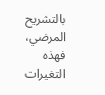بالتشريح المرضي، فهذه التغيرات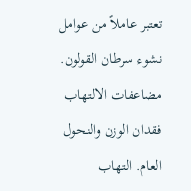تعتبر عاملاً من عوامل نشوء سرطان القولون.
مضاعفات الالتهاب
فقدان الوزن والنحول العام. التهاب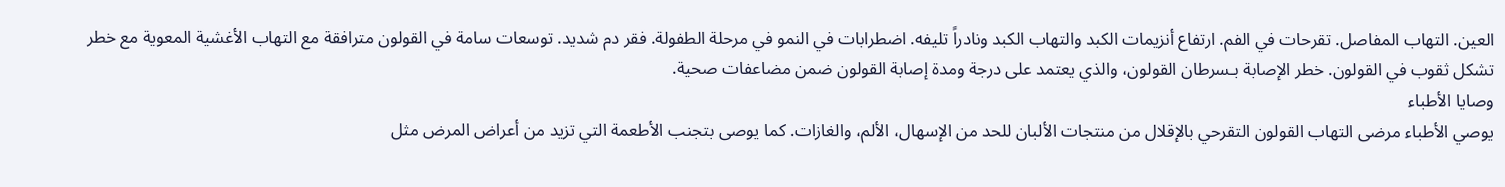العين. التهاب المفاصل. تقرحات في الفم. ارتفاع أنزيمات الكبد والتهاب الكبد ونادراً تليفه. اضطرابات في النمو في مرحلة الطفولة. فقر دم شديد. توسعات سامة في القولون مترافقة مع التهاب الأغشية المعوية مع خطر تشكل ثقوب في القولون. خطر الإصابة بـسرطان القولون، والذي يعتمد على درجة ومدة إصابة القولون ضمن مضاعفات صحية.
وصايا الأطباء
يوصي الأطباء مرضى التهاب القولون التقرحي بالإقلال من منتجات الألبان للحد من الإسهال، الألم، والغازات. كما يوصى بتجنب الأطعمة التي تزيد من أعراض المرض مثل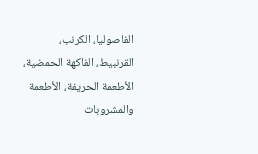الفاصوليا، الكرنب، القرنبيط، الفاكهة الحمضية، الأطعمة الحريفة، الأطعمة والمشروبات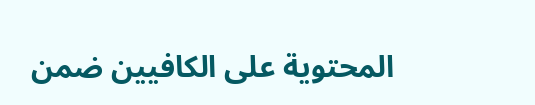المحتوية على الكافيين ضمن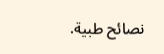نصائح طبية.